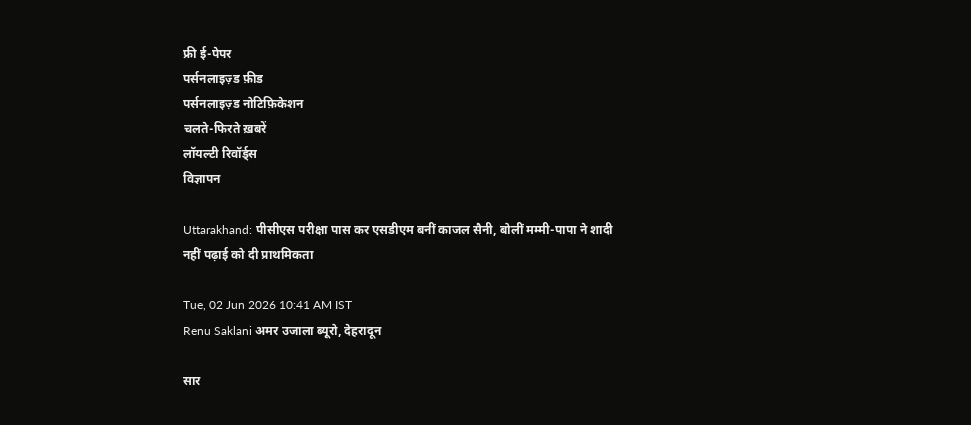फ्री ई-पेपर
पर्सनलाइज़्ड फ़ीड
पर्सनलाइज़्ड नोटिफ़िकेशन
चलते-फिरते ख़बरें
लॉयल्टी रिवॉर्ड्स
विज्ञापन

Uttarakhand: पीसीएस परीक्षा पास कर एसडीएम बनीं काजल सैनी, बोलीं मम्मी-पापा ने शादी नहीं पढ़ाई को दी प्राथमिकता

Tue, 02 Jun 2026 10:41 AM IST
Renu Saklani अमर उजाला ब्यूरो, देहरादून

सार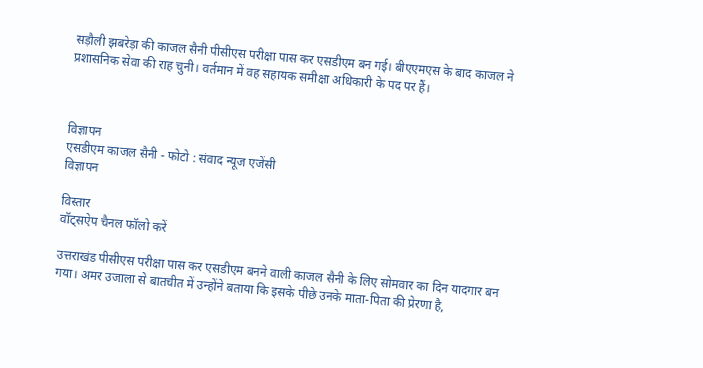सड़ौली झबरेड़ा की काजल सैनी पीसीएस परीक्षा पास कर एसडीएम बन गई। बीएएमएस के बाद काजल ने  प्रशासनिक सेवा की राह चुनी। वर्तमान में वह सहायक समीक्षा अधिकारी के पद पर हैं।



विज्ञापन
एसडीएम काजल सैनी - फोटो : संवाद न्यूज एजेंसी
विज्ञापन

विस्तार
वॉट्सऐप चैनल फॉलो करें

उत्तराखंड पीसीएस परीक्षा पास कर एसडीएम बनने वाली काजल सैनी के लिए सोमवार का दिन यादगार बन गया। अमर उजाला से बातचीत में उन्होंने बताया कि इसके पीछे उनके माता-पिता की प्रेरणा है,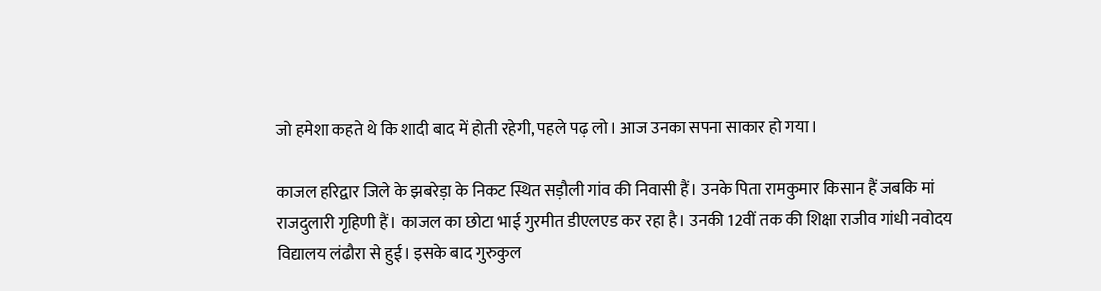जो हमेशा कहते थे कि शादी बाद में होती रहेगी, पहले पढ़ लो। आज उनका सपना साकार हो गया।

काजल हरिद्वार जिले के झबरेड़ा के निकट स्थित सड़ौली गांव की निवासी हैं। उनके पिता रामकुमार किसान हैं जबकि मां राजदुलारी गृहिणी हैं। काजल का छोटा भाई गुरमीत डीएलएड कर रहा है। उनकी 12वीं तक की शिक्षा राजीव गांधी नवोदय विद्यालय लंढौरा से हुई। इसके बाद गुरुकुल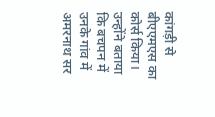कांगड़ी से बीएएमएस का कोर्स किया। उन्होंने बताया कि बचपन में उनके गांव में अमरनाथ सर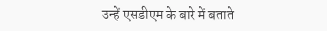उन्हें एसडीएम के बारे में बताते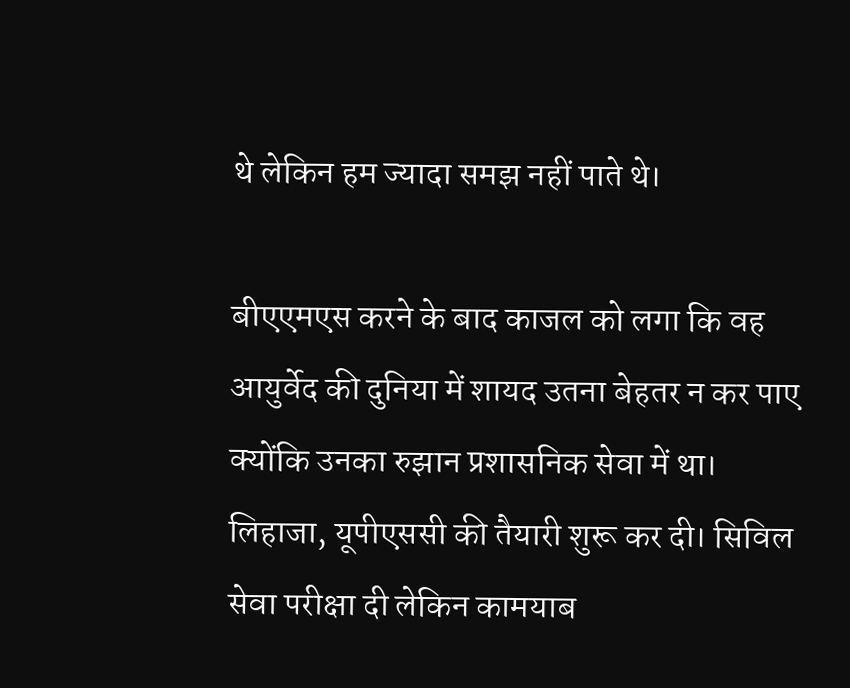थे लेकिन हम ज्यादा समझ नहीं पाते थे।

बीएएमएस करने के बाद काजल को लगा कि वह आयुर्वेद की दुनिया में शायद उतना बेहतर न कर पाए क्योंकि उनका रुझान प्रशासनिक सेवा में था। लिहाजा, यूपीएससी की तैयारी शुरू कर दी। सिविल सेवा परीक्षा दी लेकिन कामयाब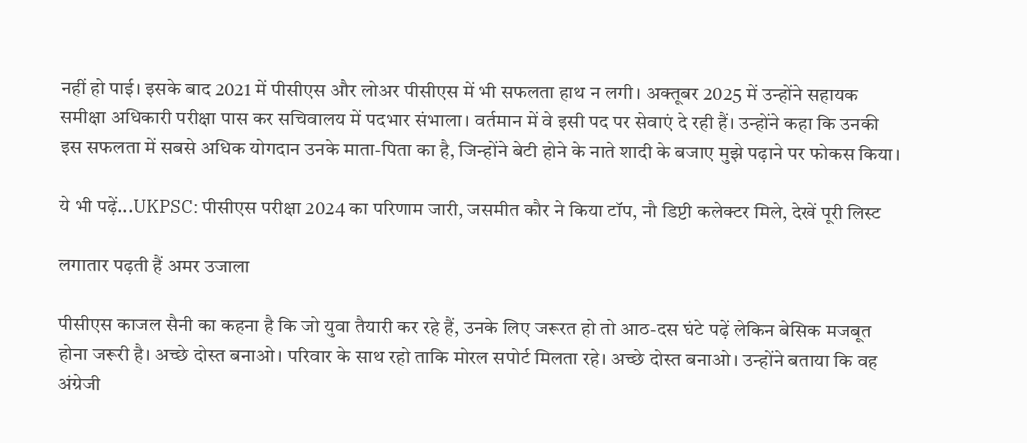नहीं हो पाई। इसके बाद 2021 में पीसीएस और लोअर पीसीएस में भी सफलता हाथ न लगी। अक्तूबर 2025 में उन्होंने सहायक समीक्षा अधिकारी परीक्षा पास कर सचिवालय में पदभार संभाला। वर्तमान में वे इसी पद पर सेवाएं दे रही हैं। उन्होंने कहा कि उनकी इस सफलता में सबसे अधिक योगदान उनके माता-पिता का है, जिन्होंने बेटी होने के नाते शादी के बजाए मुझे पढ़ाने पर फोकस किया।

ये भी पढ़ें...UKPSC: पीसीएस परीक्षा 2024 का परिणाम जारी, जसमीत कौर ने किया टॉप, नौ डिप्टी कलेक्टर मिले, देखें पूरी लिस्ट

लगातार पढ़ती हैं अमर उजाला

पीसीएस काजल सैनी का कहना है कि जो युवा तैयारी कर रहे हैं, उनके लिए जरूरत हो तो आठ-दस घंटे पढ़ें लेकिन बेसिक मजबूत होना जरूरी है। अच्छे दोस्त बनाओ। परिवार के साथ रहो ताकि मोरल सपोर्ट मिलता रहे। अच्छे दोस्त बनाओ। उन्होंने बताया कि वह अंग्रेजी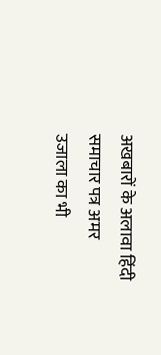अखबारों के अलावा हिंदी समाचार पत्र अमर उजाला का भी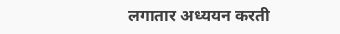लगातार अध्ययन करती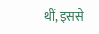थीं, इससे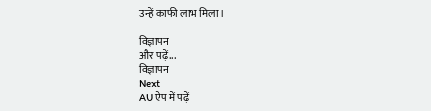उन्हें काफी लाभ मिला।

विज्ञापन
और पढ़ें...
विज्ञापन
Next
AU ऐप में पढ़ें